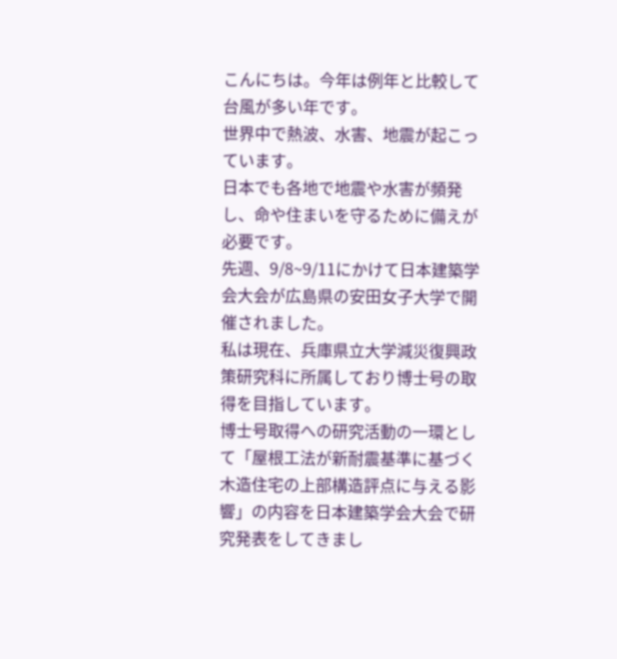こんにちは。今年は例年と比較して台風が多い年です。
世界中で熱波、水害、地震が起こっています。
日本でも各地で地震や水害が頻発し、命や住まいを守るために備えが必要です。
先週、9/8~9/11にかけて日本建築学会大会が広島県の安田女子大学で開催されました。
私は現在、兵庫県立大学減災復興政策研究科に所属しており博士号の取得を目指しています。
博士号取得への研究活動の一環として「屋根工法が新耐震基準に基づく木造住宅の上部構造評点に与える影響」の内容を日本建築学会大会で研究発表をしてきまし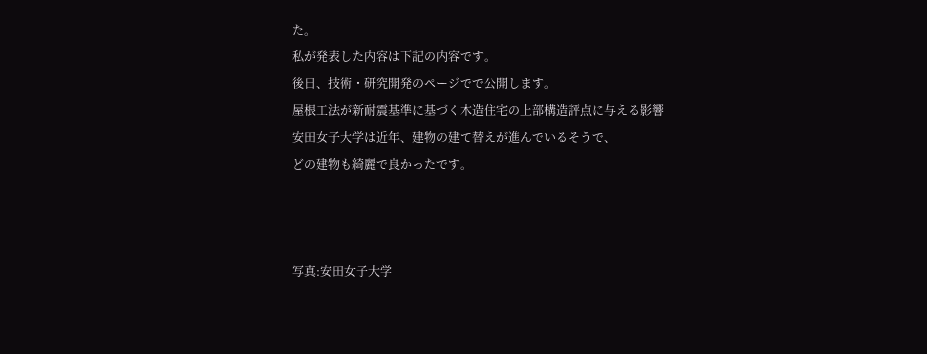た。
私が発表した内容は下記の内容です。
後日、技術・研究開発のページでで公開します。
屋根工法が新耐震基準に基づく木造住宅の上部構造評点に与える影響
安田女子大学は近年、建物の建て替えが進んでいるそうで、
どの建物も綺麗で良かったです。



写真:安田女子大学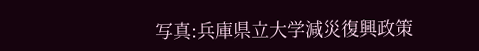写真:兵庫県立大学減災復興政策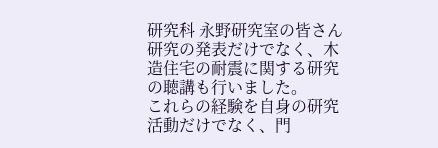研究科 永野研究室の皆さん
研究の発表だけでなく、木造住宅の耐震に関する研究の聴講も行いました。
これらの経験を自身の研究活動だけでなく、門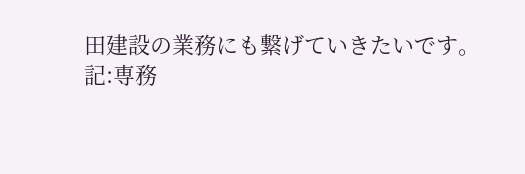田建設の業務にも繋げていきたいです。
記:専務